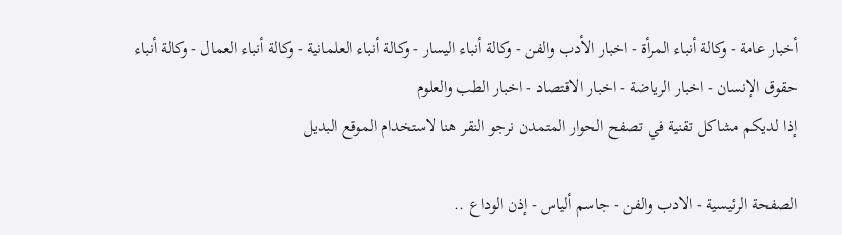أخبار عامة - وكالة أنباء المرأة - اخبار الأدب والفن - وكالة أنباء اليسار - وكالة أنباء العلمانية - وكالة أنباء العمال - وكالة أنباء حقوق الإنسان - اخبار الرياضة - اخبار الاقتصاد - اخبار الطب والعلوم
إذا لديكم مشاكل تقنية في تصفح الحوار المتمدن نرجو النقر هنا لاستخدام الموقع البديل

الصفحة الرئيسية - الادب والفن - جاسم ألياس - إذن الوداع ..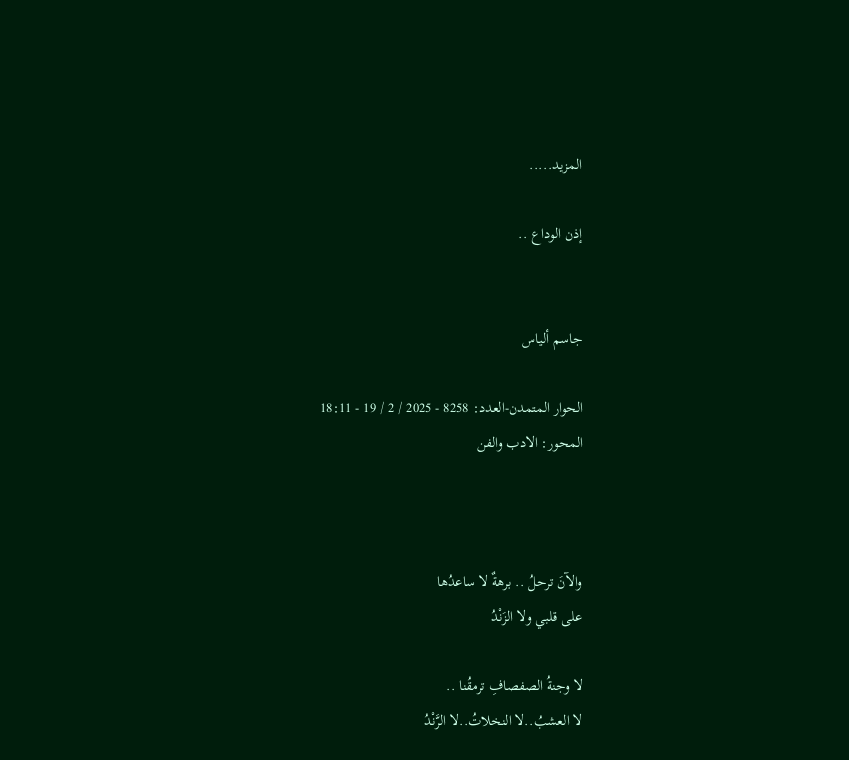المزيد.....

إذن الوداع ..


جاسم ألياس

الحوار المتمدن-العدد: 8258 - 2025 / 2 / 19 - 18:11
المحور: الادب والفن



والآنَ ترحلُ .. برهةٌ لا ساعدُها
على قلبي ولا الزَنْدُ

لا وجنةُ الصفصافِ ترمقُنا ..
لا العشبُ..لا النخلاتُ..لا الرَّنْدُ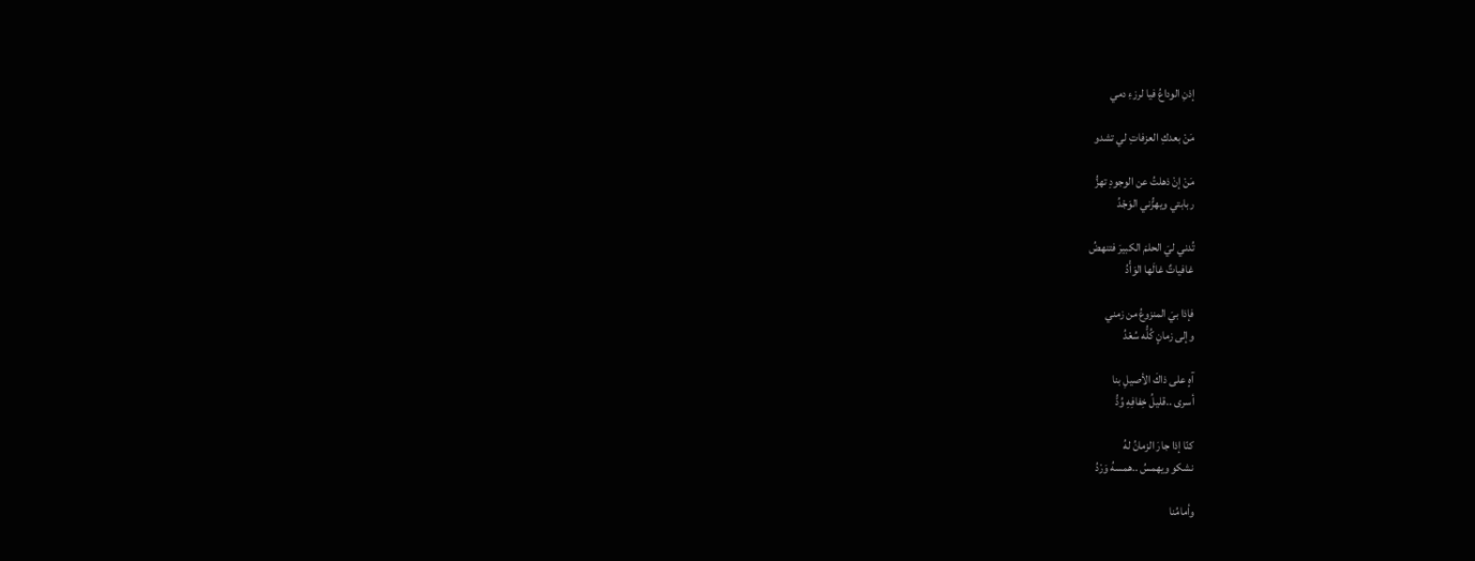إذنِ الوداعُ فيا لرزءِ دمي

مَنْ بعدكِ العزفاتِ لي تشدو

مَنْ إنْ ذهلتُ عن الوجودِ تهزُّ
ربابتي ويهزُّني الوَجْدُ

تُدني ليَ الحلمَ الكبيرَ فتنهضُ
غافياتٌ غالَها الوَأْدُ

فإذا بيَ المنزوعُ من زمني
وإلى زمانٍ كُلُّه سُعْدُ

آهٍ على ذاكَ الأصيلِ بنا
أسرى ..قليلُ خِفافِهِ وُدُّ

كنّا إذا جارَ الزمانُ لهُ
نشكو ويهمسُ ..همسهُ وَرْدُ

وأمامُنا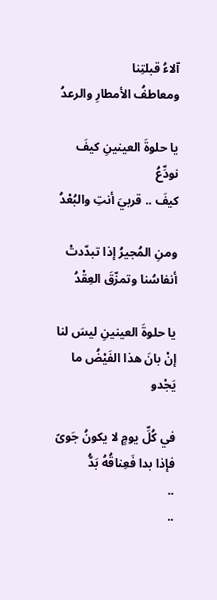آلاءُ قبلتِنا
ومعاطفُ الأمطارِ والرعدُ

يا حلوةَ العينينِ كيفَ نودِّعُ
كيفَ .. قربيَ أنتِ والبُعْدُ

ومنِ المُجيرُ إذا تبدّدتْ
أنفاسُنا وتمزّقَ العِقْدُ

يا حلوةَ العينينِ ليسَ لنا
إنْ بانَ هذا الفَيْضُ ما يَجْدو

في كُلِّ يومٍ لا يكونُ جَوىً
فإذا بدا فَعِناقُهُ بَدُّ
..
..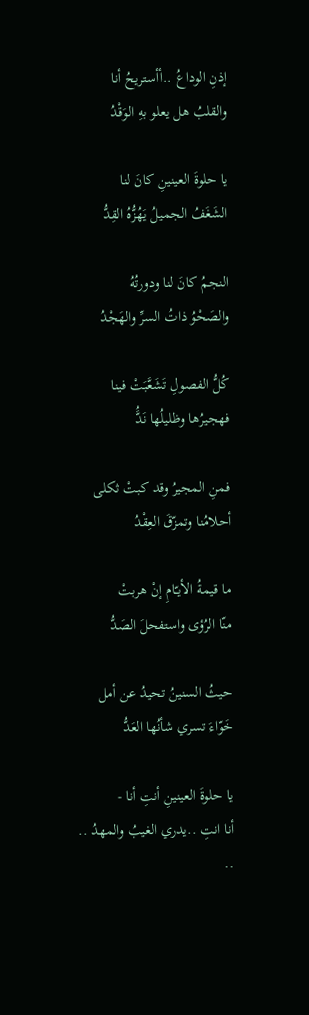إذنِ الوداعُ ..أأستريحُ أنا
والقلبُ هل يعلو بهِ الوَقْدُ

يا حلوةَ العينينِ كانَ لنا
الشَغَفُ الجميلُ يَهُزُّهُ القِدُّ

النجمُ كانَ لنا ودورتُهُ
والصَحْوُ ذاتُ السرِّ والهَجْدُ

كُلُّ الفصولِ تَشَعَّبَتْ فينا
فهجيرُها وظليلُها نَدَُّ

فمنِ المجيرُ وقد كبتْ ثكلى
أحلامُنا وتمزّقَ العِقْدُ

ما قيمةُ الأيـّامِ إنْ هربتْ
منّا الرُؤى واستفحلَ الصَدُّ

حيثُ السنينُ تحيدُ عن أمل
خَوّاءَ تسري شأنُها العَدُّ

يا حلوةَ العينينِ أنتِ أنا -
أنا انتِ ..يدري الغيبُ والمهدُ ..
..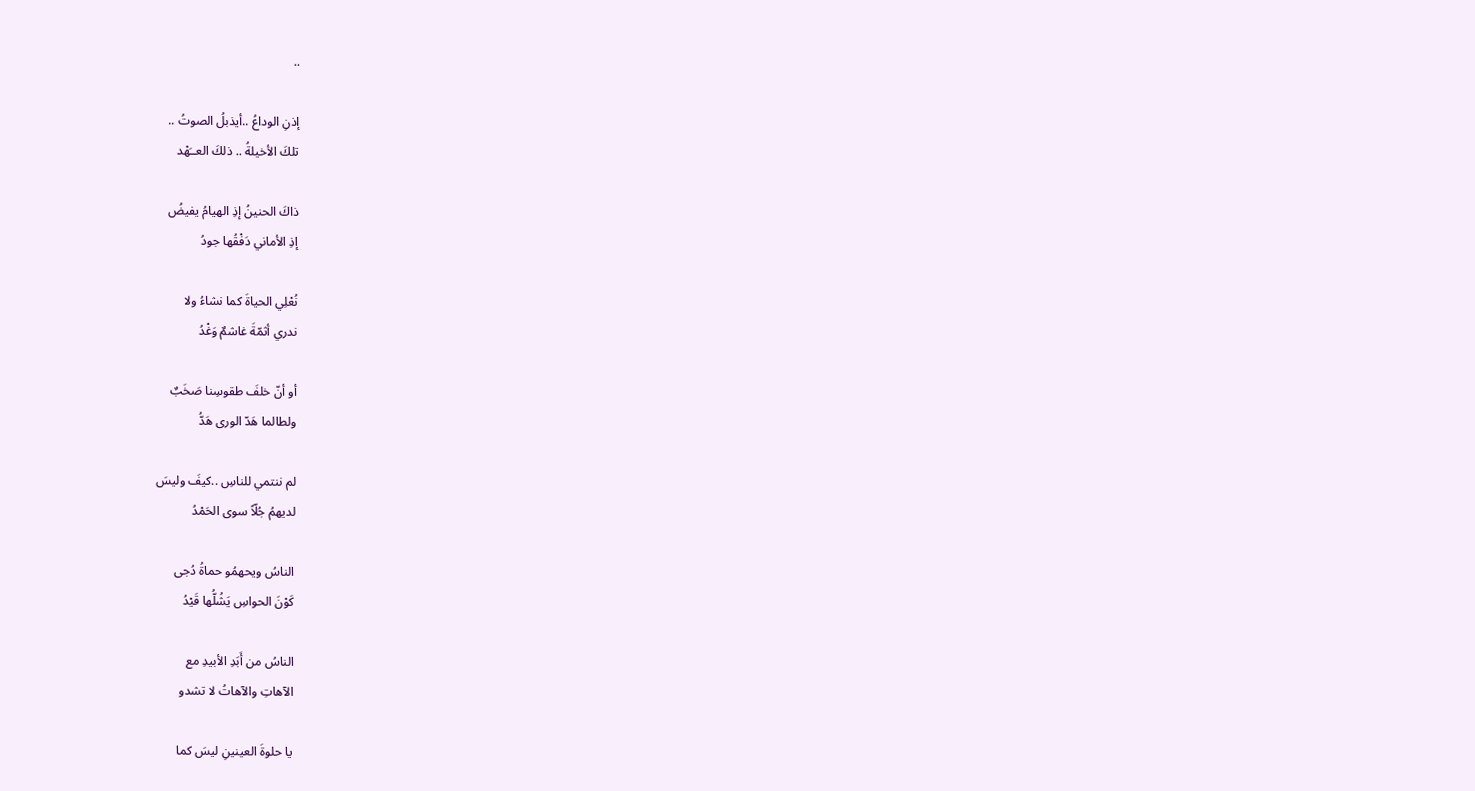..

إذنِ الوداعُ ..أيذبلُ الصوتُ ..
تلكَ الأخيلةُ .. ذلكَ العــَهْد

ذاكَ الحنينُ إذِ الهيامُ يفيضُ
إذِ الأماني دَفْقُها جودُ

نُعْلِي الحياةَ كما نشاءُ ولا
ندري أثمّةَ غاشمٌ وَغْدُ

أو أنّ خلفَ طقوسِنا صَخَبٌ
ولطالما هَدّ الورى هَدُّ

لم ننتمي للناسِ ..كيفَ وليسَ
لديهمُ جُلّاً سوى الحَمْدُ

الناسُ ويحهمُو حماةُ دُجى
كَوْنَ الحواسِ يَشُلُّها قَيْدُ

الناسُ من أَبَدِ الأبيدِ مع
الآهاتِ والآهاتُ لا تشدو

يا حلوةَ العينينِ ليسَ كما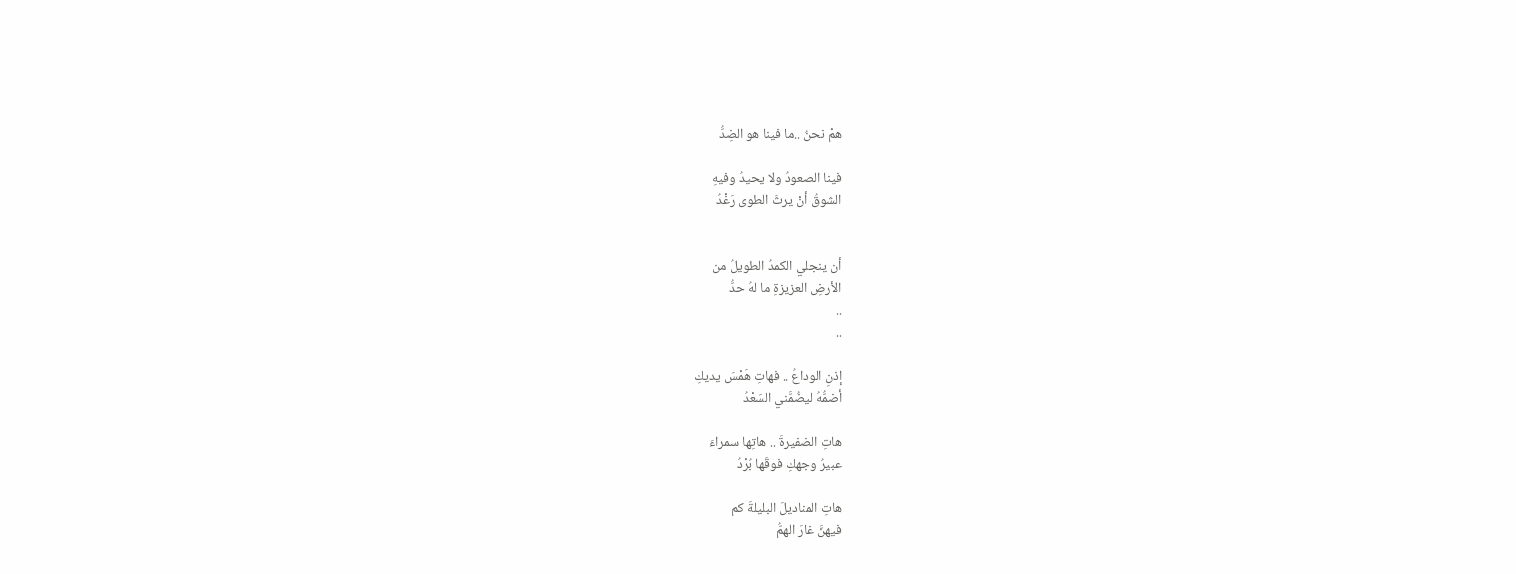همْ نحنُ ..ما فينا هو الضِدُّ

فينا الصعودُ ولا يحيدُ وفيهِ
الشوقُ أنْ يرثَ الطوى رَغْدُ


أن ينجلي الكمدُ الطويلُ من
الأرضِ العزيزةِ ما لهُ حدُّ
..
..

إذنِ الوداعُ .. فهاتِ هَمْسَ يديكِ
أضمُّهُ ليضُمَّني السَعْدُ

هاتِ الضفيرةَ .. هاتِها سمراءَ
عبيرُ وجهكِ فوقَها بُرْدُ

هاتِ المناديلَ البليلةَ كم
فيهنَّ غارَ الهمُّ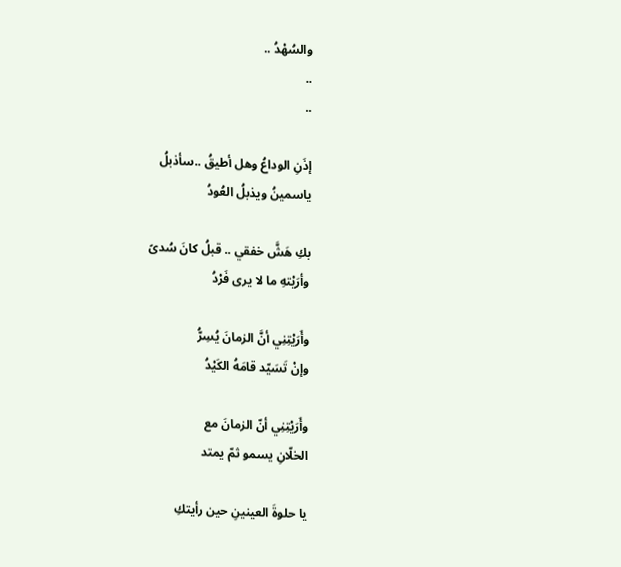والسُهْدُ ..
..
..

إذَنِ الوداعُ وهل أطيقُ ..سأذبلُ
ياسمينُ ويذبلُ العُودُ

بكِ هَشَّ خفقي .. قبلُ كانَ سُدىً
وأرَيْتهِ ما لا يرى فَرْدُ

وأَرَيْتِنِي أنَّ الزمانَ يُسِرُّ
وإنْ تَسَيّد قامَهُ الكَيْدُ

وأَرَيْتِنِي أنّ الزمانَ مع
الخلّانِ يسمو ثمّ يمتد

يا حلوةَ العينينِ حين رأيتكِ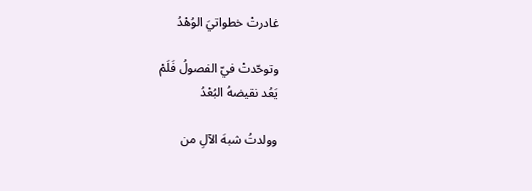غادرتْ خطواتيَ الوُهْدُ

وتوحّدتْ فيّ الفصولُ فَلَمْ
يَعُد نقيضهُ البُعْدُ

وولدتُ شبهَ الآلِ من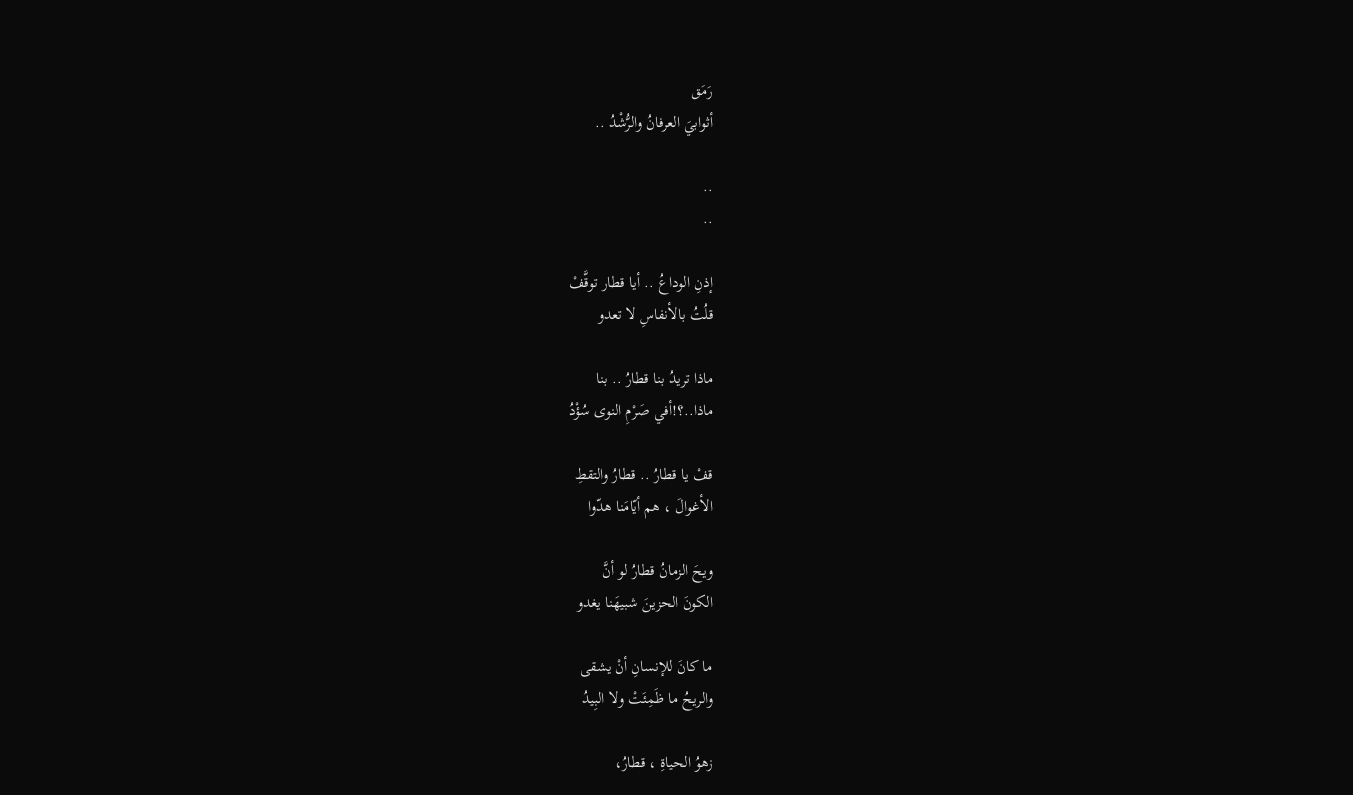رَمَق
أثوابيَ العرفانُ والرُّشْدُ ..

..
..

إذنِ الوداعُ .. أيا قطار توقَّفْ
قلُتُ بالأنفاسِ لا تعدو

ماذا تريدُ بنا قطارُ .. بنا
ماذا..؟!أفي صَرْمِ النوى سُؤْدُ

قفْ يا قطارُ .. قطارُ والتقطِ
الأغوالَ ، هم أيّامَنا هدّوا

ويحَ الزمانُ قطارُ لو أنَّ
الكونَ الحزينَ شبيهَنا يغدو

ما كانَ للإنسانِ أنْ يشقى
والريحُ ما ظَمِئَتْ ولا البِيدُ

زهوُ الحياةِ ، قطارُ،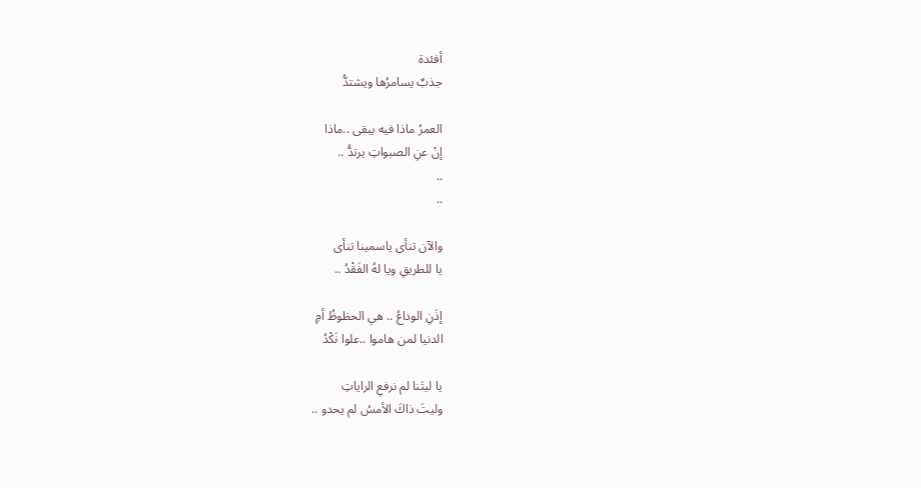أفئدة
جذبٌ يسامرُها ويشتدُّ

العمرُ ماذا فيه يبقى ..ماذا
إنْ عنِ الصبواتِ يرتدُّ ..
..
..

والآن تنأى ياسمينا تنأى
يا للطريقِ ويا لهُ الفَقْدُ ..

إذَنِ الوداعُ .. هي الحظوظُ أمِ
الدنيا لمن هاموا ..علوا نَكْدُ

يا ليتَنا لم نرفعِ الراياتِ
وليتَ ذاكَ الأمسُ لم يحدو ..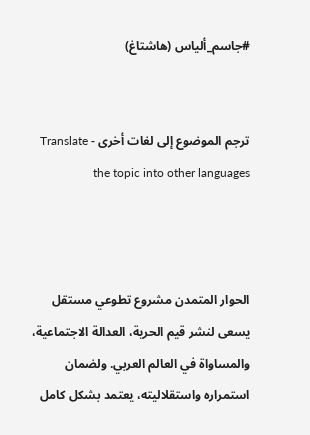#جاسم_ألياس (هاشتاغ)


ترجم الموضوع إلى لغات أخرى - Translate the topic into other languages



الحوار المتمدن مشروع تطوعي مستقل يسعى لنشر قيم الحرية، العدالة الاجتماعية، والمساواة في العالم العربي. ولضمان استمراره واستقلاليته، يعتمد بشكل كامل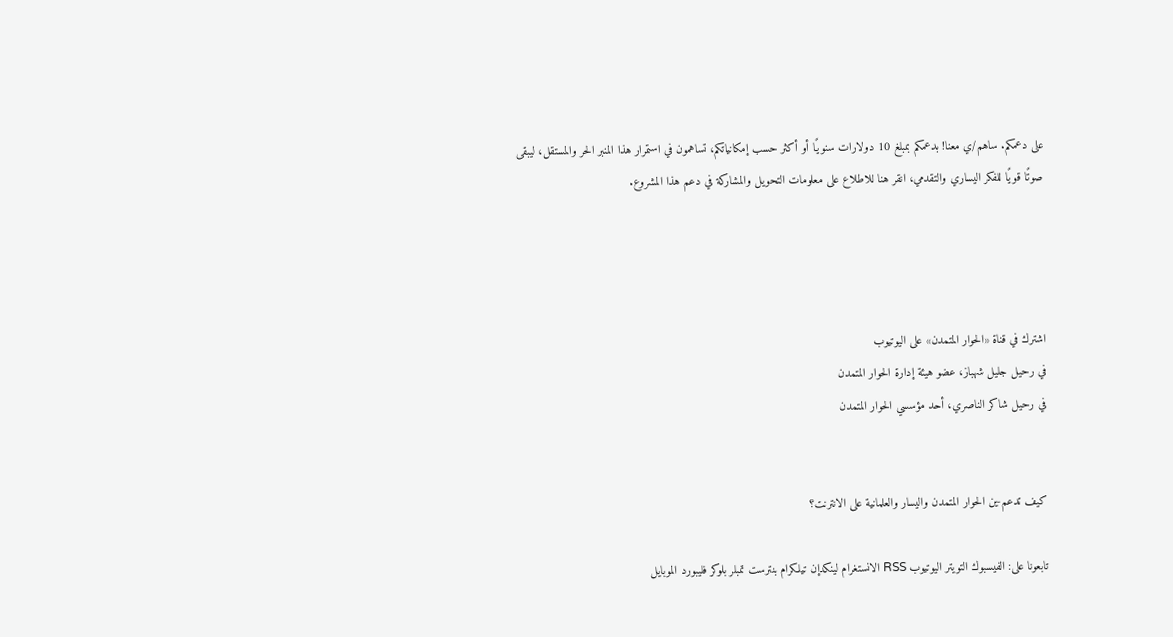على دعمكم. ساهم/ي معنا! بدعمكم بمبلغ 10 دولارات سنويًا أو أكثر حسب إمكانياتكم، تساهمون في استمرار هذا المنبر الحر والمستقل، ليبقى صوتًا قويًا للفكر اليساري والتقدمي، انقر هنا للاطلاع على معلومات التحويل والمشاركة في دعم هذا المشروع.




اشترك في قناة «الحوار المتمدن» على اليوتيوب
في رحيل جليل شهباز، عضو هيئة إدارة الحوار المتمدن
في رحيل شاكر الناصري، أحد مؤسسي الحوار المتمدن


كيف تدعم-ين الحوار المتمدن واليسار والعلمانية على الانترنت؟

تابعونا على: الفيسبوك التويتر اليوتيوب RSS الانستغرام لينكدإن تيلكرام بنترست تمبلر بلوكر فليبورد الموبايل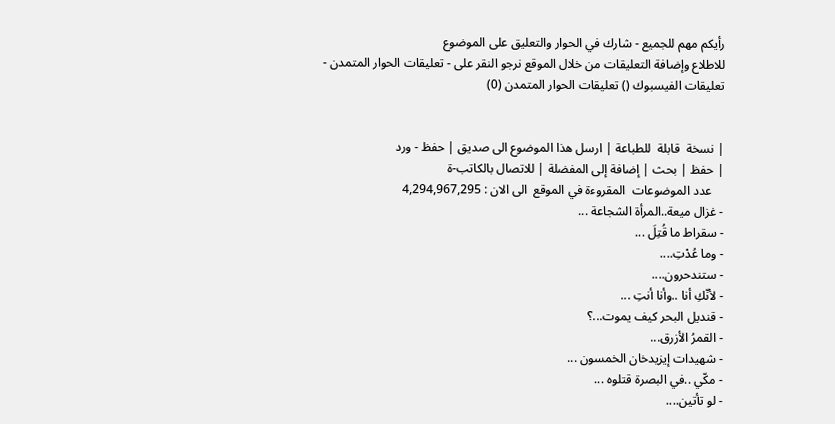رأيكم مهم للجميع - شارك في الحوار والتعليق على الموضوع
للاطلاع وإضافة التعليقات من خلال الموقع نرجو النقر على - تعليقات الحوار المتمدن -
تعليقات الفيسبوك () تعليقات الحوار المتمدن (0)


| نسخة  قابلة  للطباعة | ارسل هذا الموضوع الى صديق | حفظ - ورد
| حفظ | بحث | إضافة إلى المفضلة | للاتصال بالكاتب-ة
    عدد الموضوعات  المقروءة في الموقع  الى الان : 4,294,967,295
- غزال ميعة..المرأة الشجاعة ...
- سقراط ما قُتِلَ ...
- وما عُدْتِ....
- ستندحرون....
- لأنّكِ أنا ..وأنا أنتِ ...
- قنديل البحر كيف يموت...؟
- القمرُ الأزرق...
- شهيدات إيزيدخان الخمسون ...
- مكّي ..في البصرة قتلوه ...
- لو تأتين....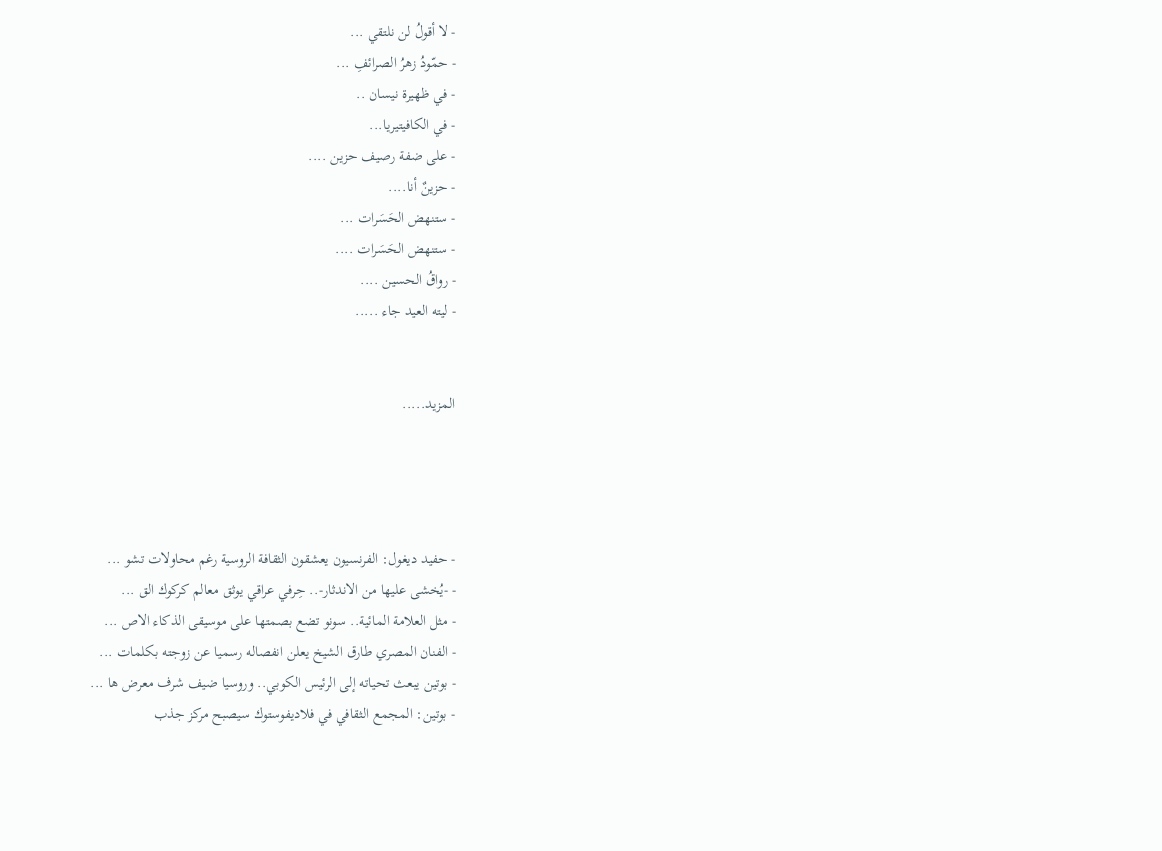- لا أقولُ لن نلتقي ...
- حمّودُ زهرُ الصرائفِ ...
- في ظهيرة نيسان ..
- في الكافيتيريا...
- على ضفة رصيف حزين ....
- حزينٌ أنا....
- ستنهض الحَسَرات ...
- ستنهض الحَسَرات ....
- رواقُ الحسين ....
- ليته العيد جاء .....


المزيد.....




- حفيد ديغول: الفرنسيون يعشقون الثقافة الروسية رغم محاولات تشو ...
- -يُخشى عليها من الاندثار-.. حِرفي عراقي يوثق معالم كركوك الق ...
- مثل العلامة المائية.. سونو تضع بصمتها على موسيقى الذكاء الاص ...
- الفنان المصري طارق الشيخ يعلن انفصاله رسميا عن زوجته بكلمات ...
- بوتين يبعث تحياته إلى الرئيس الكوبي.. وروسيا ضيف شرف معرض ها ...
- بوتين: المجمع الثقافي في فلاديفوستوك سيصبح مركز جذب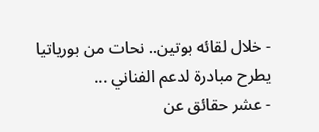- خلال لقائه بوتين.. نحات من بورياتيا يطرح مبادرة لدعم الفناني ...
- عشر حقائق عن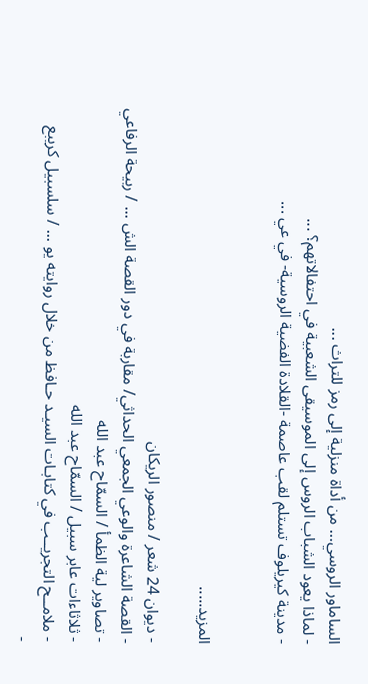الساماور الروسي… من أداة منزلية إلى رمز للتراث ...
- لماذا يعود الشباب الروس إلى الموسيقى الشعبية في احتفالاتهم؟ ...
- مدينة كيريلوف تستلم لقب عاصمة -القلادة الفضية الروسية- في عي ...


المزيد.....

- ديوان 24 شعر / منصور الريكان
- القصة الشاعرة والوعي الجمعي الحداثي/ مقاربة في دور القصة الش ... / ربيحة الرفاعي
- تصاوير لية الظمأ / السمّاح عبد الله
- ثلاثاءات عابر سبيل / السمّاح عبد الله
- ملامــح التجريــب في كتابـات السيـد حـافظ من خلال روايته يو ... / سلسبيل كريبع
-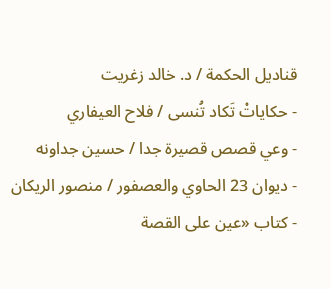قناديل الحكمة / د. خالد زغريت
- حكاياتْ تَكاد تُنسى / فلاح العيفاري
- وعي قصص قصيرة جدا / حسين جداونه
- ديوان 23 الحاوي والعصفور / منصور الريكان
- كتاب «عين على القصة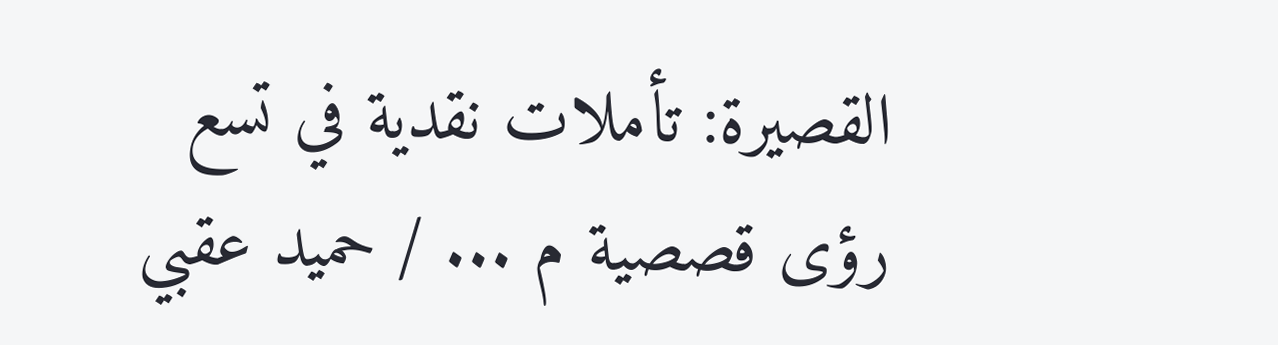القصيرة: تأملات نقدية في تسع رؤى قصصية م ... / حميد عقبي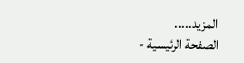المزيد.....
الصفحة الرئيسية -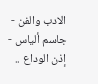الادب والفن - جاسم ألياس - إذن الوداع ..